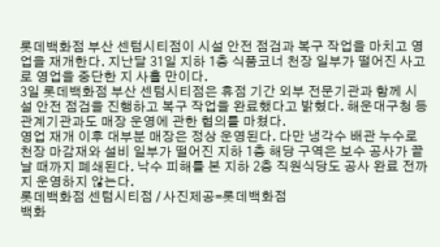롯데백화점 부산 센텀시티점이 시설 안전 점검과 복구 작업을 마치고 영업을 재개한다. 지난달 31일 지하 1층 식품코너 천장 일부가 떨어진 사고로 영업을 중단한 지 사흘 만이다.
3일 롯데백화점 부산 센텀시티점은 휴점 기간 외부 전문기관과 함께 시설 안전 점검을 진행하고 복구 작업을 완료했다고 밝혔다. 해운대구청 등 관계기관과도 매장 운영에 관한 협의를 마쳤다.
영업 재개 이후 대부분 매장은 정상 운영된다. 다만 냉각수 배관 누수로 천장 마감재와 설비 일부가 떨어진 지하 1층 해당 구역은 보수 공사가 끝날 때까지 폐쇄된다. 낙수 피해를 본 지하 2층 직원식당도 공사 완료 전까지 운영하지 않는다.
롯데백화점 센텀시티점 / 사진제공=롯데백화점
백화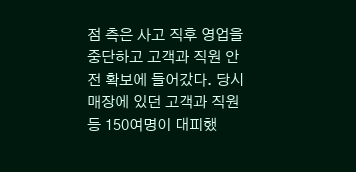점 측은 사고 직후 영업을 중단하고 고객과 직원 안전 확보에 들어갔다. 당시 매장에 있던 고객과 직원 등 150여명이 대피했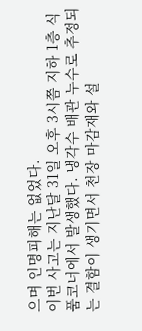으며 인명피해는 없었다.
이번 사고는 지난달 31일 오후 3시쯤 지하 1층 식품코너에서 발생했다. 냉각수 배관 누수로 추정되는 결함이 생기면서 천장 마감재와 설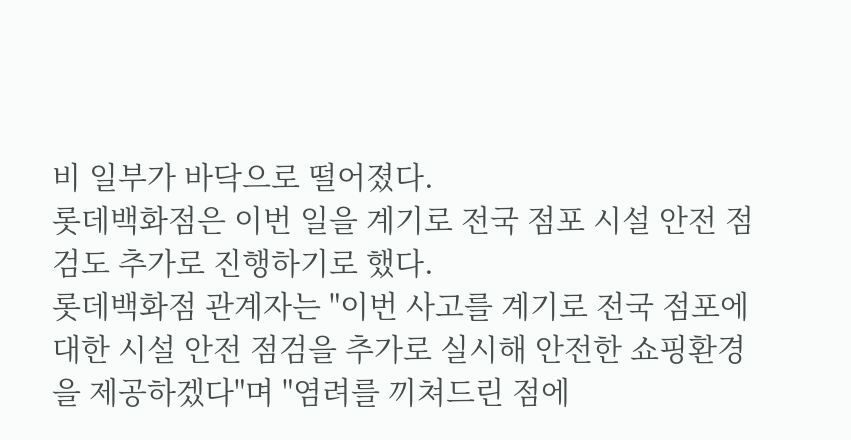비 일부가 바닥으로 떨어졌다.
롯데백화점은 이번 일을 계기로 전국 점포 시설 안전 점검도 추가로 진행하기로 했다.
롯데백화점 관계자는 "이번 사고를 계기로 전국 점포에 대한 시설 안전 점검을 추가로 실시해 안전한 쇼핑환경을 제공하겠다"며 "염려를 끼쳐드린 점에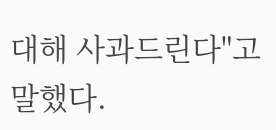대해 사과드린다"고 말했다.